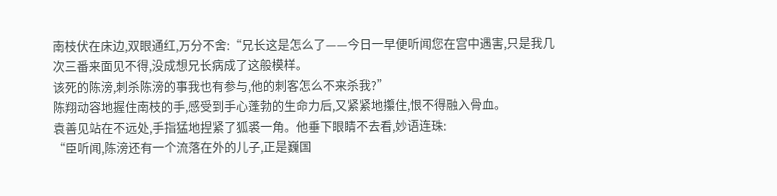南枝伏在床边,双眼通红,万分不舍:“兄长这是怎么了——今日一早便听闻您在宫中遇害,只是我几次三番来面见不得,没成想兄长病成了这般模样。
该死的陈滂,刺杀陈滂的事我也有参与,他的刺客怎么不来杀我?”
陈翔动容地握住南枝的手,感受到手心蓬勃的生命力后,又紧紧地攥住,恨不得融入骨血。
袁善见站在不远处,手指猛地捏紧了狐裘一角。他垂下眼睛不去看,妙语连珠:
“臣听闻,陈滂还有一个流落在外的儿子,正是巍国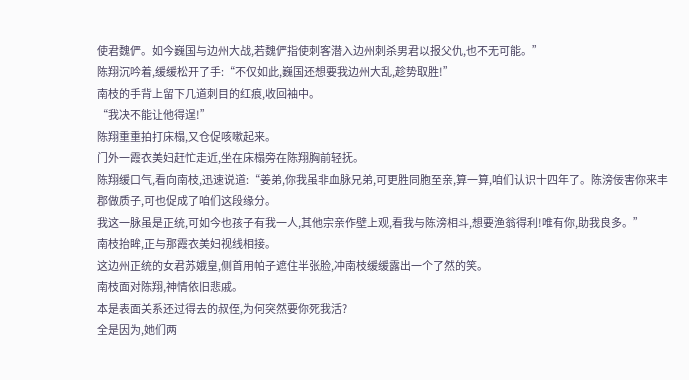使君魏俨。如今巍国与边州大战,若魏俨指使刺客潜入边州刺杀男君以报父仇,也不无可能。”
陈翔沉吟着,缓缓松开了手:“不仅如此,巍国还想要我边州大乱,趁势取胜!”
南枝的手背上留下几道刺目的红痕,收回袖中。
“我决不能让他得逞!”
陈翔重重拍打床榻,又仓促咳嗽起来。
门外一霞衣美妇赶忙走近,坐在床榻旁在陈翔胸前轻抚。
陈翔缓口气,看向南枝,迅速说道:“姜弟,你我虽非血脉兄弟,可更胜同胞至亲,算一算,咱们认识十四年了。陈滂佞害你来丰郡做质子,可也促成了咱们这段缘分。
我这一脉虽是正统,可如今也孩子有我一人,其他宗亲作壁上观,看我与陈滂相斗,想要渔翁得利!唯有你,助我良多。”
南枝抬眸,正与那霞衣美妇视线相接。
这边州正统的女君苏娥皇,侧首用帕子遮住半张脸,冲南枝缓缓露出一个了然的笑。
南枝面对陈翔,神情依旧悲戚。
本是表面关系还过得去的叔侄,为何突然要你死我活?
全是因为,她们两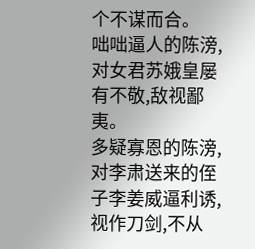个不谋而合。
咄咄逼人的陈滂,对女君苏娥皇屡有不敬,敌视鄙夷。
多疑寡恩的陈滂,对李肃送来的侄子李姜威逼利诱,视作刀剑,不从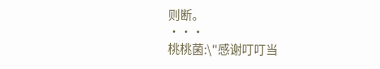则断。
···
桃桃菌:\"感谢叮叮当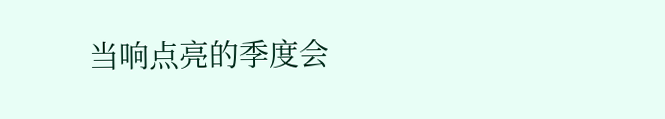当响点亮的季度会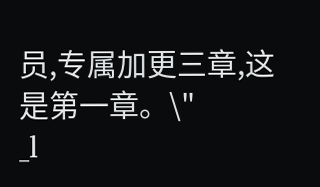员,专属加更三章,这是第一章。\"
_l